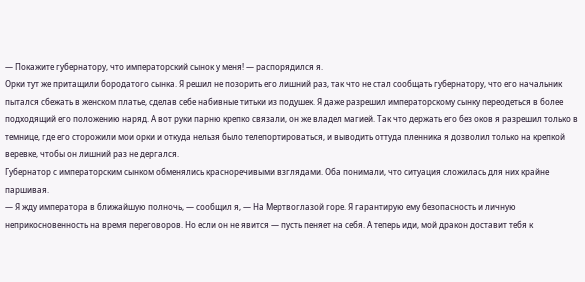— Покажите губернатору, что императорский сынок у меня! — распорядился я.
Орки тут же притащили бородатого сынка. Я решил не позорить его лишний раз, так что не стал сообщать губернатору, что его начальник пытался сбежать в женском платье, сделав себе набивные титьки из подушек. Я даже разрешил императорскому сынку переодеться в более подходящий его положению наряд. А вот руки парню крепко связали, он же владел магией. Так что держать его без оков я разрешил только в темнице, где его сторожили мои орки и откуда нельзя было телепортироваться, и выводить оттуда пленника я дозволил только на крепкой веревке, чтобы он лишний раз не дергался.
Губернатор с императорским сынком обменялись красноречивыми взглядами. Оба понимали, что ситуация сложилась для них крайне паршивая.
— Я жду императора в ближайшую полночь, — сообщил я, — На Мертвоглазой горе. Я гарантирую ему безопасность и личную неприкосновенность на время переговоров. Но если он не явится — пусть пеняет на себя. А теперь иди, мой дракон доставит тебя к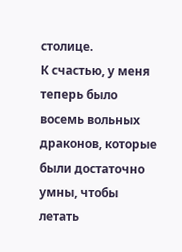столице.
К счастью, у меня теперь было восемь вольных драконов, которые были достаточно умны, чтобы летать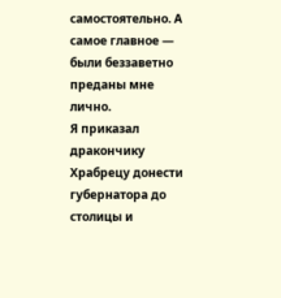самостоятельно. А самое главное — были беззаветно преданы мне лично.
Я приказал дракончику Храбрецу донести губернатора до столицы и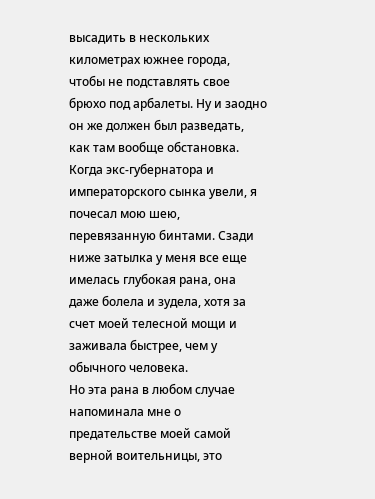высадить в нескольких километрах южнее города, чтобы не подставлять свое брюхо под арбалеты. Ну и заодно он же должен был разведать, как там вообще обстановка.
Когда экс-губернатора и императорского сынка увели, я почесал мою шею, перевязанную бинтами. Сзади ниже затылка у меня все еще имелась глубокая рана, она даже болела и зудела, хотя за счет моей телесной мощи и заживала быстрее, чем у обычного человека.
Но эта рана в любом случае напоминала мне о предательстве моей самой верной воительницы, это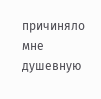причиняло мне душевную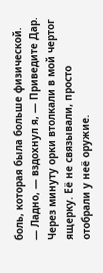боль, которая была больше физической.
— Ладно, — вздохнул я, — Приведите Дар.
Через минуту орки втолкали в мой чертог ящерку. Её не связывали, просто отобрали у неё оружие.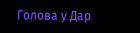Голова у Дар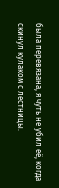была перевязана, я чуть не убил её, когда скинул кулаком с лестницы.